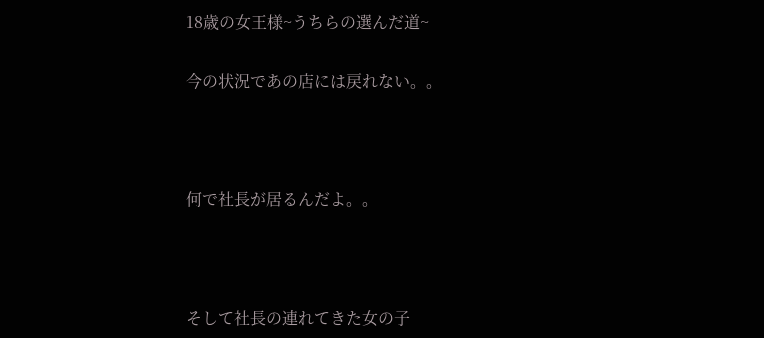18歳の女王様~うちらの選んだ道~

今の状況であの店には戻れない。。



何で社長が居るんだよ。。



そして社長の連れてきた女の子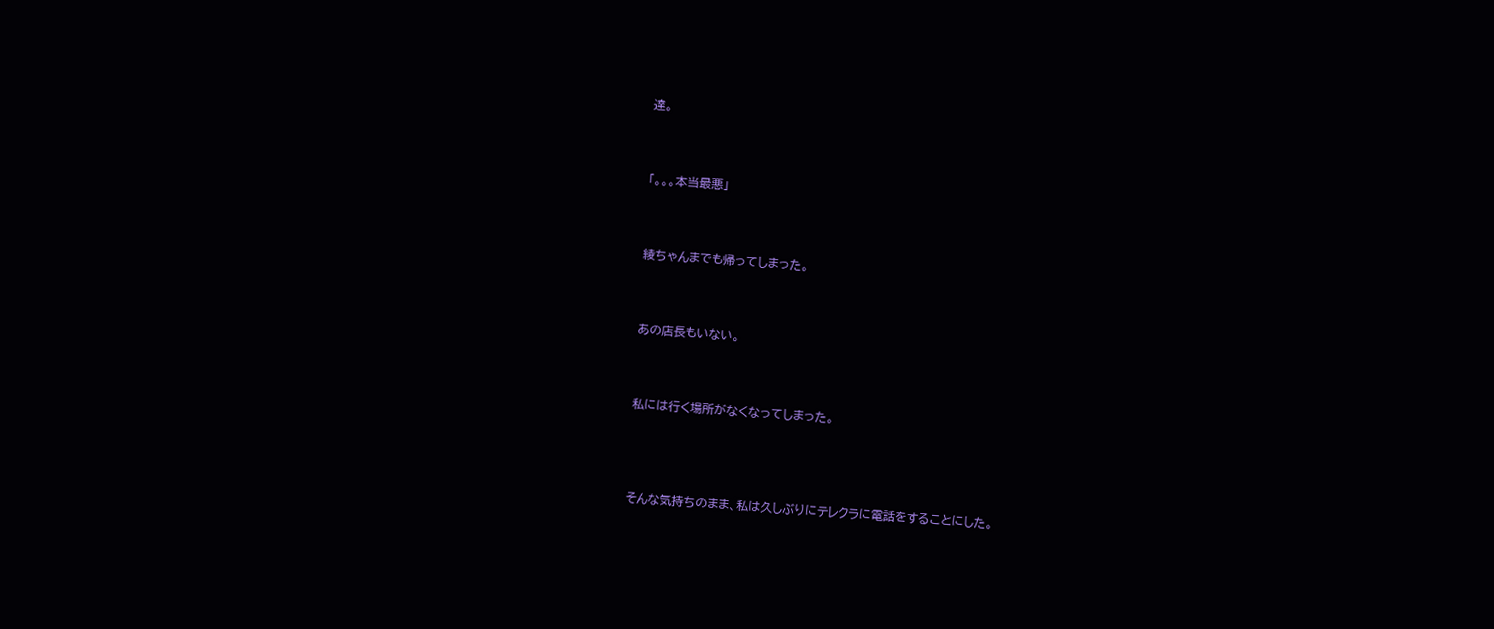達。



「。。。本当最悪」



綾ちゃんまでも帰ってしまった。



あの店長もいない。



私には行く場所がなくなってしまった。




そんな気持ちのまま、私は久しぶりにテレクラに電話をすることにした。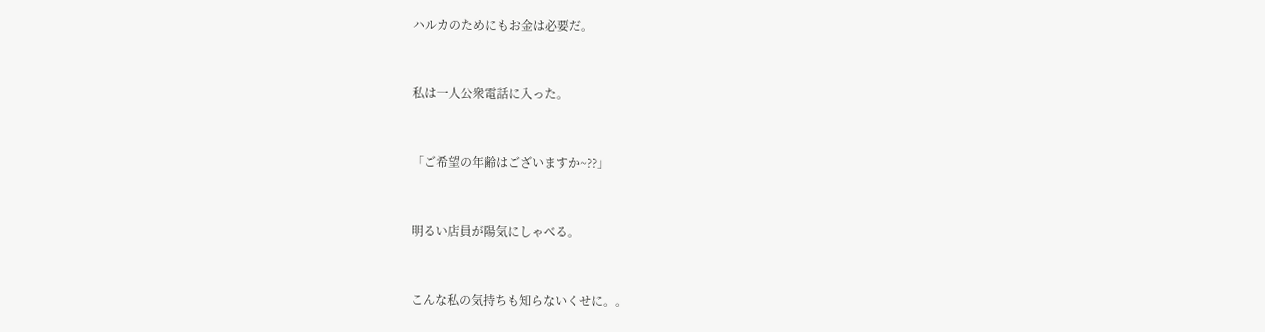ハルカのためにもお金は必要だ。



私は一人公衆電話に入った。



「ご希望の年齢はございますか~??」



明るい店員が陽気にしゃべる。



こんな私の気持ちも知らないくせに。。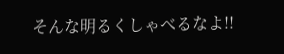そんな明るくしゃべるなよ!!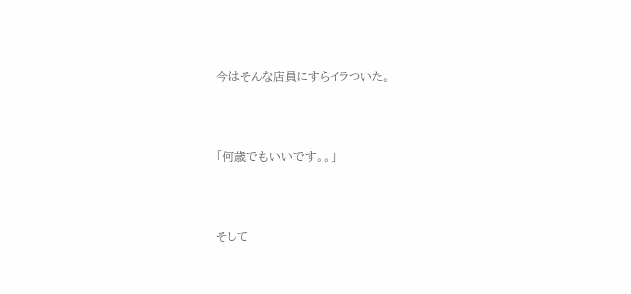今はそんな店員にすらイラついた。



「何歳でもいいです。。」



そして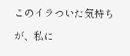このイラついた気持ちが、私に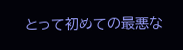とって初めての最悪な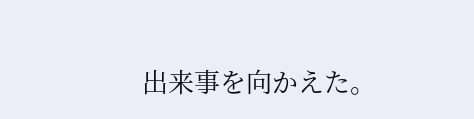出来事を向かえた。